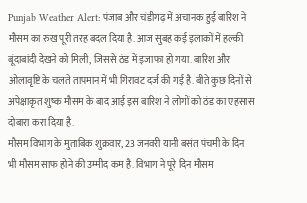Punjab Weather Alert: पंजाब और चंडीगढ़ में अचानक हुई बारिश ने मौसम का रुख पूरी तरह बदल दिया है. आज सुबह कई इलाकों में हल्की बूंदाबांदी देखने को मिली, जिससे ठंड में इजाफा हो गया. बारिश और ओलावृष्टि के चलते तापमान में भी गिरावट दर्ज की गई है. बीते कुछ दिनों से अपेक्षाकृत शुष्क मौसम के बाद आई इस बारिश ने लोगों को ठंड का एहसास दोबारा करा दिया है.
मौसम विभाग के मुताबिक शुक्रवार, 23 जनवरी यानी बसंत पंचमी के दिन भी मौसम साफ होने की उम्मीद कम है. विभाग ने पूरे दिन मौसम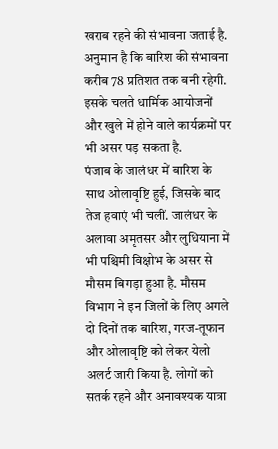खराब रहने की संभावना जताई है. अनुमान है कि बारिश की संभावना करीब 78 प्रतिशत तक बनी रहेगी. इसके चलते धार्मिक आयोजनों और खुले में होने वाले कार्यक्रमों पर भी असर पड़ सकता है.
पंजाब के जालंधर में बारिश के साथ ओलावृष्टि हुई, जिसके बाद तेज हवाएं भी चलीं. जालंधर के अलावा अमृतसर और लुधियाना में भी पश्चिमी विक्षोभ के असर से मौसम बिगड़ा हुआ है. मौसम विभाग ने इन जिलों के लिए अगले दो दिनों तक बारिश, गरज-तूफान और ओलावृष्टि को लेकर येलो अलर्ट जारी किया है. लोगों को सतर्क रहने और अनावश्यक यात्रा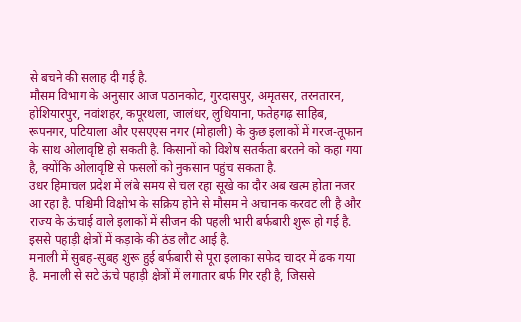से बचने की सलाह दी गई है.
मौसम विभाग के अनुसार आज पठानकोट, गुरदासपुर, अमृतसर, तरनतारन, होशियारपुर, नवांशहर, कपूरथला, जालंधर, लुधियाना, फतेहगढ़ साहिब, रूपनगर, पटियाला और एसएएस नगर (मोहाली) के कुछ इलाकों में गरज-तूफान के साथ ओलावृष्टि हो सकती है. किसानों को विशेष सतर्कता बरतने को कहा गया है, क्योंकि ओलावृष्टि से फसलों को नुकसान पहुंच सकता है.
उधर हिमाचल प्रदेश में लंबे समय से चल रहा सूखे का दौर अब खत्म होता नजर आ रहा है. पश्चिमी विक्षोभ के सक्रिय होने से मौसम ने अचानक करवट ली है और राज्य के ऊंचाई वाले इलाकों में सीजन की पहली भारी बर्फबारी शुरू हो गई है. इससे पहाड़ी क्षेत्रों में कड़ाके की ठंड लौट आई है.
मनाली में सुबह-सुबह शुरू हुई बर्फबारी से पूरा इलाका सफेद चादर में ढक गया है. मनाली से सटे ऊंचे पहाड़ी क्षेत्रों में लगातार बर्फ गिर रही है, जिससे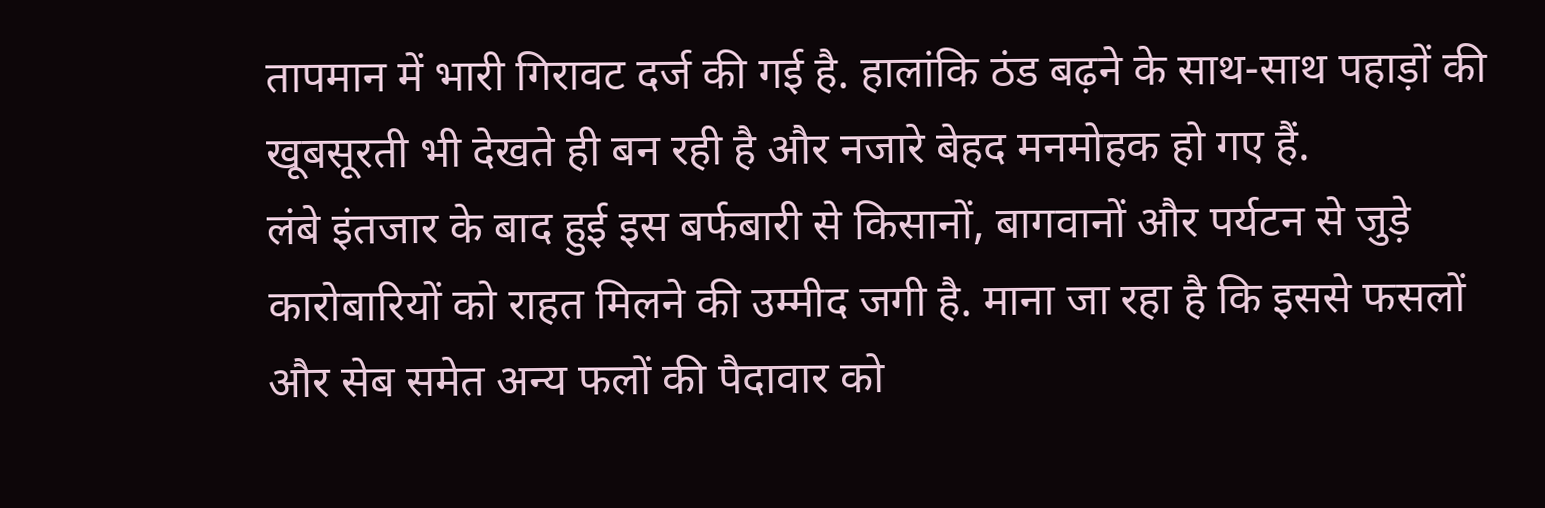तापमान में भारी गिरावट दर्ज की गई है. हालांकि ठंड बढ़ने के साथ-साथ पहाड़ों की खूबसूरती भी देखते ही बन रही है और नजारे बेहद मनमोहक हो गए हैं.
लंबे इंतजार के बाद हुई इस बर्फबारी से किसानों, बागवानों और पर्यटन से जुड़े कारोबारियों को राहत मिलने की उम्मीद जगी है. माना जा रहा है कि इससे फसलों और सेब समेत अन्य फलों की पैदावार को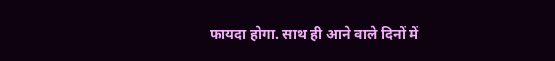फायदा होगा. साथ ही आने वाले दिनों में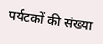पर्यटकों की संख्या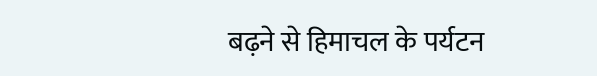बढ़ने से हिमाचल के पर्यटन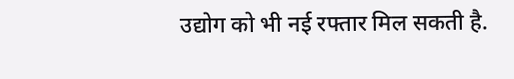उद्योग को भी नई रफ्तार मिल सकती है.